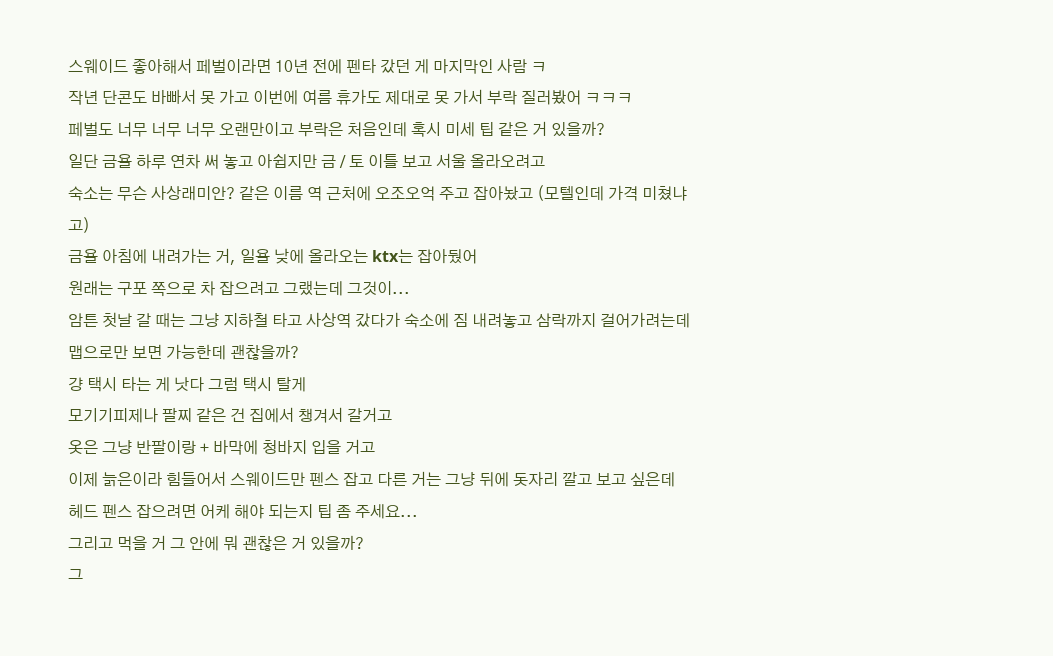스웨이드 좋아해서 페벌이라면 10년 전에 펜타 갔던 게 마지막인 사람 ㅋ
작년 단콘도 바빠서 못 가고 이번에 여름 휴가도 제대로 못 가서 부락 질러봤어 ㅋㅋㅋ
페벌도 너무 너무 너무 오랜만이고 부락은 처음인데 혹시 미세 팁 같은 거 있을까?
일단 금욜 하루 연차 써 놓고 아쉽지만 금 / 토 이틀 보고 서울 올라오려고
숙소는 무슨 사상래미안? 같은 이름 역 근처에 오조오억 주고 잡아놨고 (모텔인데 가격 미쳤냐고)
금욜 아침에 내려가는 거, 일욜 낮에 올라오는 ktx는 잡아뒀어
원래는 구포 쪽으로 차 잡으려고 그랬는데 그것이...
암튼 첫날 갈 때는 그냥 지하철 타고 사상역 갔다가 숙소에 짐 내려놓고 삼락까지 걸어가려는데 맵으로만 보면 가능한데 괜찮을까?
걍 택시 타는 게 낫다 그럼 택시 탈게
모기기피제나 팔찌 같은 건 집에서 챙겨서 갈거고
옷은 그냥 반팔이랑 + 바막에 청바지 입을 거고
이제 늙은이라 힘들어서 스웨이드만 펜스 잡고 다른 거는 그냥 뒤에 돗자리 깔고 보고 싶은데
헤드 펜스 잡으려면 어케 해야 되는지 팁 좀 주세요...
그리고 먹을 거 그 안에 뭐 괜찮은 거 있을까?
그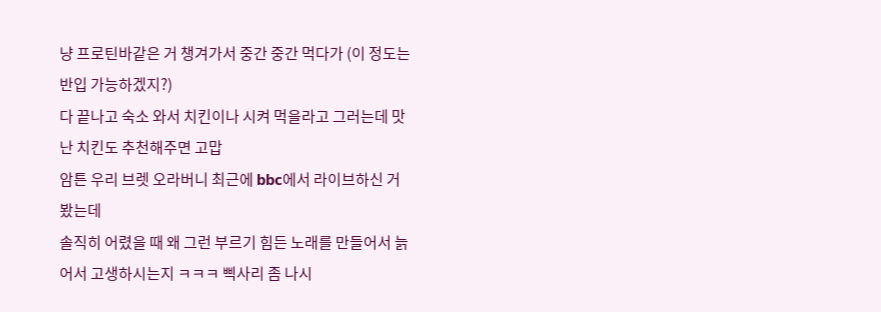냥 프로틴바같은 거 챙겨가서 중간 중간 먹다가 (이 정도는 반입 가능하겠지?)
다 끝나고 숙소 와서 치킨이나 시켜 먹을라고 그러는데 맛난 치킨도 추천해주면 고맙
암튼 우리 브렛 오라버니 최근에 bbc에서 라이브하신 거 봤는데
솔직히 어렸을 때 왜 그런 부르기 힘든 노래를 만들어서 늙어서 고생하시는지 ㅋㅋㅋ 삑사리 좀 나시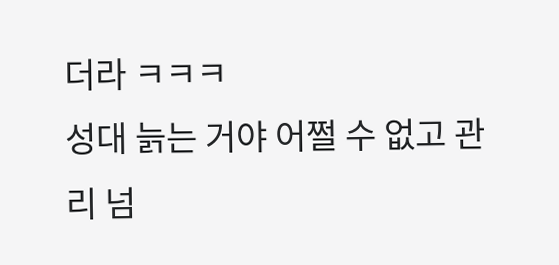더라 ㅋㅋㅋ
성대 늙는 거야 어쩔 수 없고 관리 넘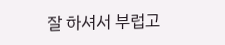잘 하셔서 부럽고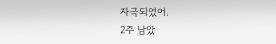자극되었어.
2주 남았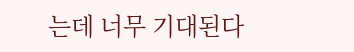는데 너무 기대된다